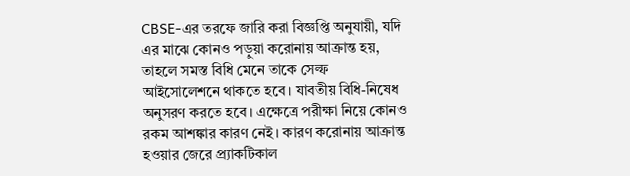CBSE-এর তরফে জারি করা বিজ্ঞপ্তি অনুযায়ী, যদি এর মাঝে কোনও পড়ুয়া করোনায় আক্রান্ত হয়, তাহলে সমস্ত বিধি মেনে তাকে সেল্ফ আইসোলেশনে থাকতে হবে। যাবতীয় বিধি-নিষেধ অনুসরণ করতে হবে। এক্ষেত্রে পরীক্ষা নিয়ে কোনও রকম আশঙ্কার কারণ নেই। কারণ করোনায় আক্রান্ত হওয়ার জেরে প্র্যাকটিকাল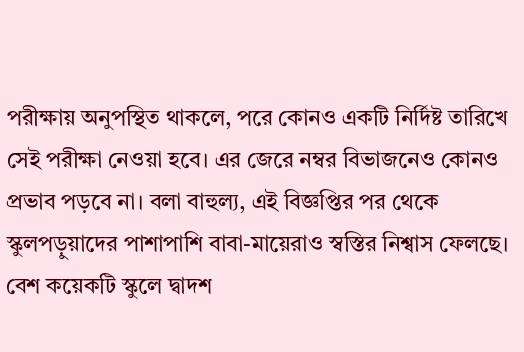পরীক্ষায় অনুপস্থিত থাকলে, পরে কোনও একটি নির্দিষ্ট তারিখে সেই পরীক্ষা নেওয়া হবে। এর জেরে নম্বর বিভাজনেও কোনও প্রভাব পড়বে না। বলা বাহুল্য, এই বিজ্ঞপ্তির পর থেকে স্কুলপড়ুয়াদের পাশাপাশি বাবা-মায়েরাও স্বস্তির নিশ্বাস ফেলছে। বেশ কয়েকটি স্কুলে দ্বাদশ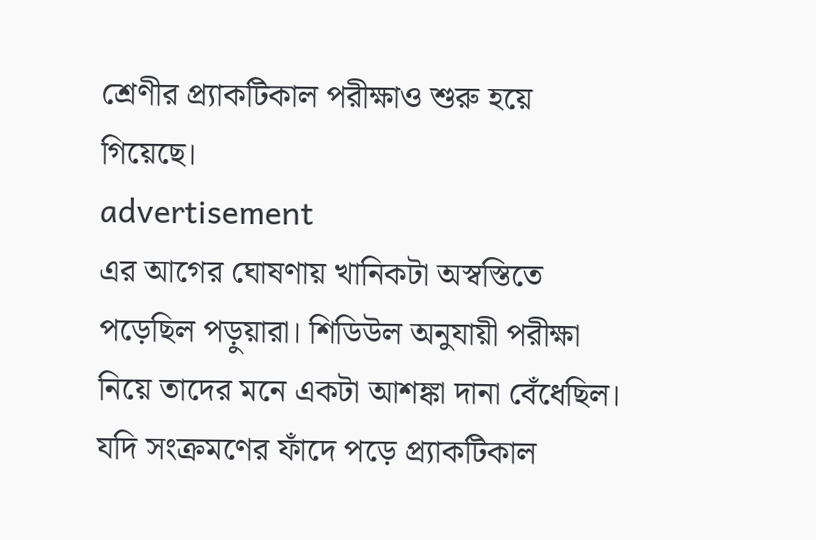শ্রেণীর প্র্যাকটিকাল পরীক্ষাও শুরু হয়ে গিয়েছে।
advertisement
এর আগের ঘোষণায় খানিকটা অস্বস্তিতে পড়েছিল পড়ুয়ারা। শিডিউল অনুযায়ী পরীক্ষা নিয়ে তাদের মনে একটা আশঙ্কা দানা বেঁধেছিল। যদি সংক্রমণের ফাঁদে পড়ে প্র্যাকটিকাল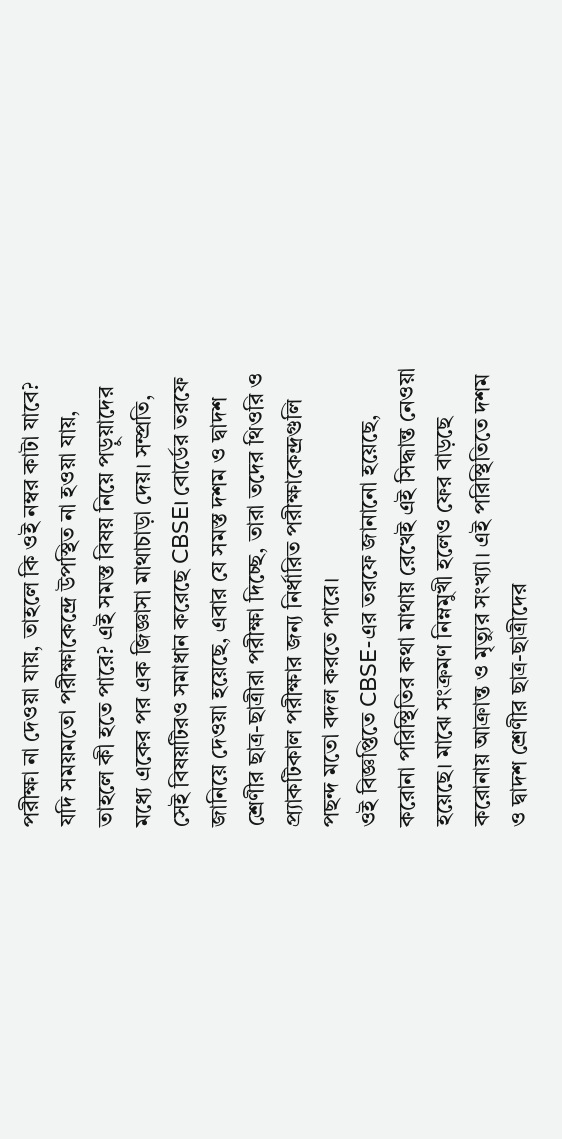পরীক্ষা না দেওয়া যায়, তাহলে কি ওই নম্বর কাটা যাবে? যদি সময়মতো পরীক্ষাকেন্দ্রে উপস্থিত না হওয়া যায়, তাহলে কী হতে পারে? এই সমস্ত বিষয় নিয়ে পড়ুয়াদের মধ্যে একের পর এক জিজ্ঞাসা মাথাচাড়া দেয়। সম্প্রতি, সেই বিষয়টিরও সমাধান করেছে CBSE। বোর্ডের তরফে জানিয়ে দেওয়া হয়েছে, এবার যে সমস্ত দশম ও দ্বাদশ শ্রেণীর ছাত্র-ছাত্রীরা পরীক্ষা দিচ্ছে, তারা তদের থিওরি ও প্র্যাকটিকাল পরীক্ষার জন্য নির্ধারিত পরীক্ষাকেন্দ্রগুলি পছন্দ মতো বদল করতে পারে।
ওই বিজ্ঞপ্তিতে CBSE-এর তরফে জানানো হয়েছে, করোনা পরিস্থিতির কথা মাথায় রেখেই এই সিদ্ধান্ত নেওয়া হয়েছে। মাঝে সংক্রমণ নিম্নমুখী হলেও ফের বাড়ছে করোনায় আক্রান্ত ও মৃত্যুর সংখ্যা। এই পরিস্থিতিতে দশম ও দ্বাদশ শ্রেণীর ছাত্র-ছাত্রীদের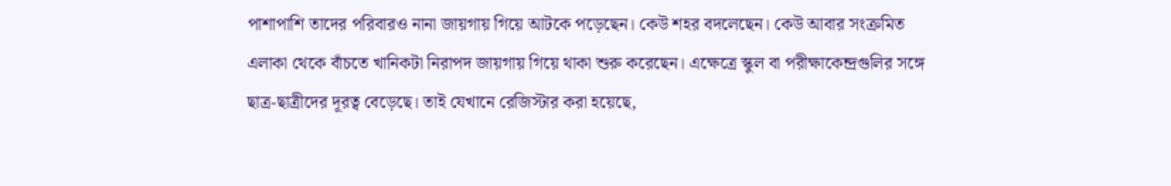পাশাপাশি তাদের পরিবারও নানা জায়গায় গিয়ে আটকে পড়েছেন। কেউ শহর বদলেছেন। কেউ আবার সংক্রমিত এলাকা থেকে বাঁচতে খানিকটা নিরাপদ জায়গায় গিয়ে থাকা শুরু করেছেন। এক্ষেত্রে স্কুল বা পরীক্ষাকেন্দ্রগুলির সঙ্গে ছাত্র-ছাত্রীদের দূরত্ব বেড়েছে। তাই যেখানে রেজিস্টার করা হয়েছে,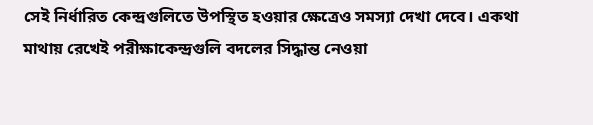সেই নির্ধারিত কেন্দ্রগুলিতে উপস্থিত হওয়ার ক্ষেত্রেও সমস্যা দেখা দেবে। একথা মাথায় রেখেই পরীক্ষাকেন্দ্রগুলি বদলের সিদ্ধান্ত নেওয়া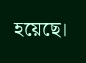হয়েছে।